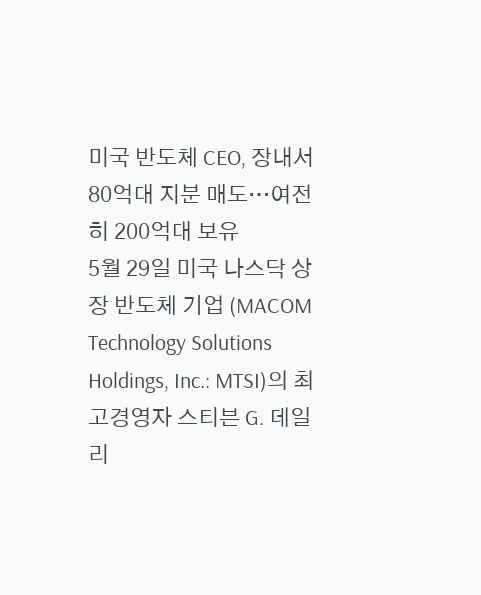미국 반도체 CEO, 장내서 80억대 지분 매도…여전히 200억대 보유
5월 29일 미국 나스닥 상장 반도체 기업 (MACOM Technology Solutions Holdings, Inc.: MTSI)의 최고경영자 스티븐 G. 데일리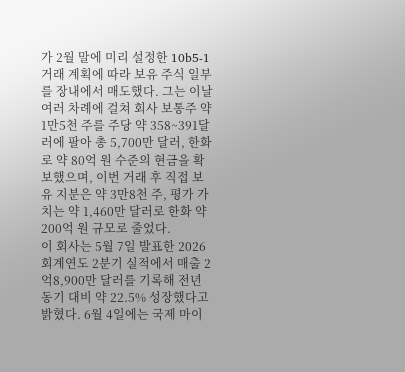가 2월 말에 미리 설정한 10b5-1 거래 계획에 따라 보유 주식 일부를 장내에서 매도했다. 그는 이날 여러 차례에 걸쳐 회사 보통주 약 1만5천 주를 주당 약 358~391달러에 팔아 총 5,700만 달러, 한화로 약 80억 원 수준의 현금을 확보했으며, 이번 거래 후 직접 보유 지분은 약 3만8천 주, 평가 가치는 약 1,460만 달러로 한화 약 200억 원 규모로 줄었다.
이 회사는 5월 7일 발표한 2026회계연도 2분기 실적에서 매출 2억8,900만 달러를 기록해 전년 동기 대비 약 22.5% 성장했다고 밝혔다. 6월 4일에는 국제 마이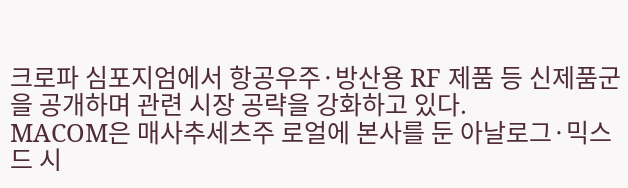크로파 심포지엄에서 항공우주·방산용 RF 제품 등 신제품군을 공개하며 관련 시장 공략을 강화하고 있다.
MACOM은 매사추세츠주 로얼에 본사를 둔 아날로그·믹스드 시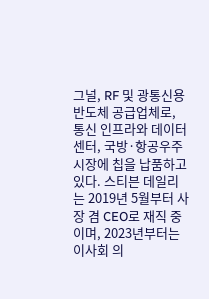그널, RF 및 광통신용 반도체 공급업체로, 통신 인프라와 데이터센터, 국방·항공우주 시장에 칩을 납품하고 있다. 스티븐 데일리는 2019년 5월부터 사장 겸 CEO로 재직 중이며, 2023년부터는 이사회 의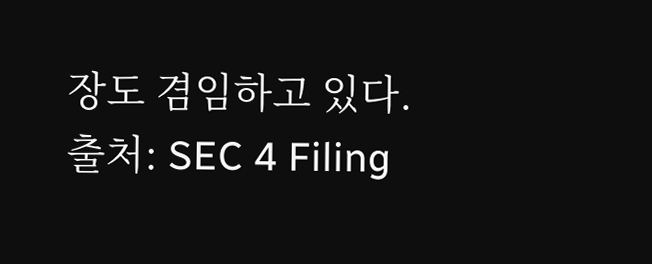장도 겸임하고 있다.
출처: SEC 4 Filing